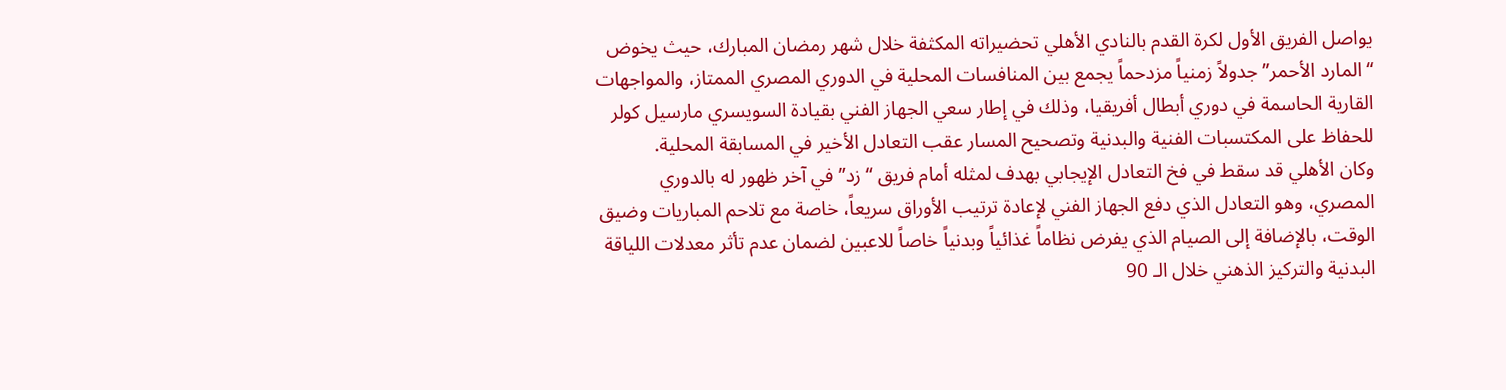يواصل الفريق الأول لكرة القدم بالنادي الأهلي تحضيراته المكثفة خلال شهر رمضان المبارك، حيث يخوض “المارد الأحمر” جدولاً زمنياً مزدحماً يجمع بين المنافسات المحلية في الدوري المصري الممتاز، والمواجهات القارية الحاسمة في دوري أبطال أفريقيا، وذلك في إطار سعي الجهاز الفني بقيادة السويسري مارسيل كولر للحفاظ على المكتسبات الفنية والبدنية وتصحيح المسار عقب التعادل الأخير في المسابقة المحلية.
وكان الأهلي قد سقط في فخ التعادل الإيجابي بهدف لمثله أمام فريق “زد” في آخر ظهور له بالدوري المصري، وهو التعادل الذي دفع الجهاز الفني لإعادة ترتيب الأوراق سريعاً، خاصة مع تلاحم المباريات وضيق الوقت، بالإضافة إلى الصيام الذي يفرض نظاماً غذائياً وبدنياً خاصاً للاعبين لضمان عدم تأثر معدلات اللياقة البدنية والتركيز الذهني خلال الـ 90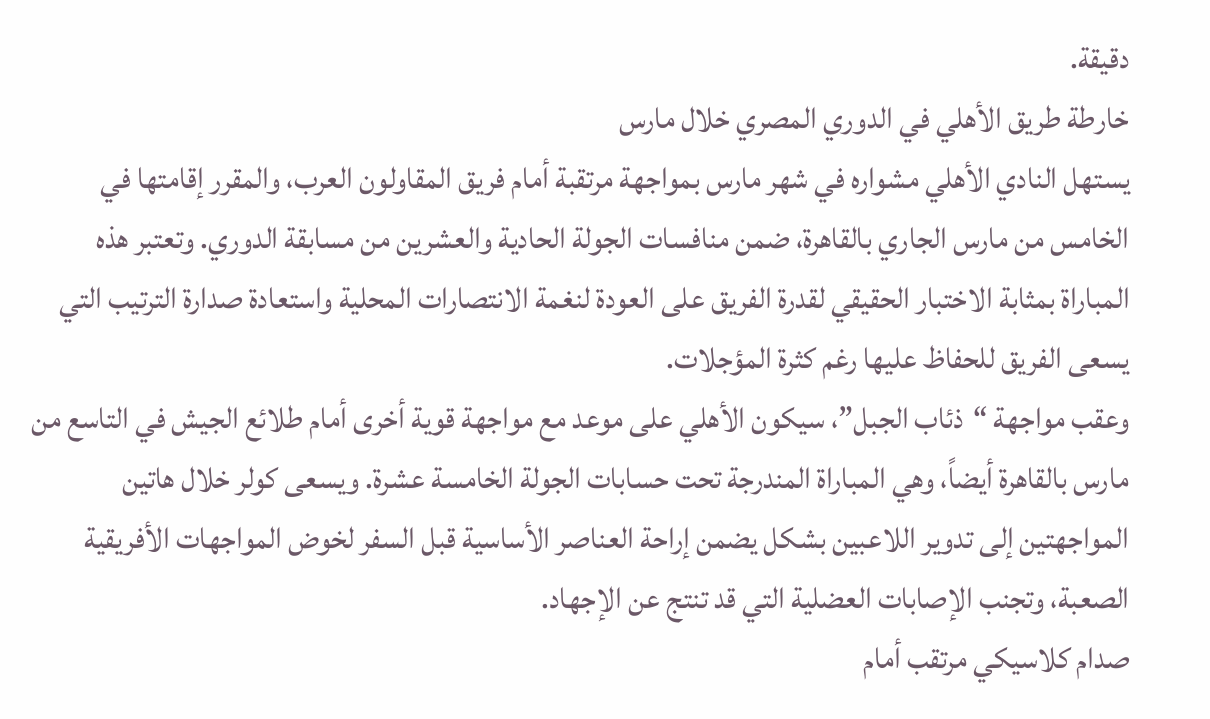دقيقة.
خارطة طريق الأهلي في الدوري المصري خلال مارس
يستهل النادي الأهلي مشواره في شهر مارس بمواجهة مرتقبة أمام فريق المقاولون العرب، والمقرر إقامتها في الخامس من مارس الجاري بالقاهرة، ضمن منافسات الجولة الحادية والعشرين من مسابقة الدوري. وتعتبر هذه المباراة بمثابة الاختبار الحقيقي لقدرة الفريق على العودة لنغمة الانتصارات المحلية واستعادة صدارة الترتيب التي يسعى الفريق للحفاظ عليها رغم كثرة المؤجلات.
وعقب مواجهة “ذئاب الجبل”، سيكون الأهلي على موعد مع مواجهة قوية أخرى أمام طلائع الجيش في التاسع من مارس بالقاهرة أيضاً، وهي المباراة المندرجة تحت حسابات الجولة الخامسة عشرة. ويسعى كولر خلال هاتين المواجهتين إلى تدوير اللاعبين بشكل يضمن إراحة العناصر الأساسية قبل السفر لخوض المواجهات الأفريقية الصعبة، وتجنب الإصابات العضلية التي قد تنتج عن الإجهاد.
صدام كلاسيكي مرتقب أمام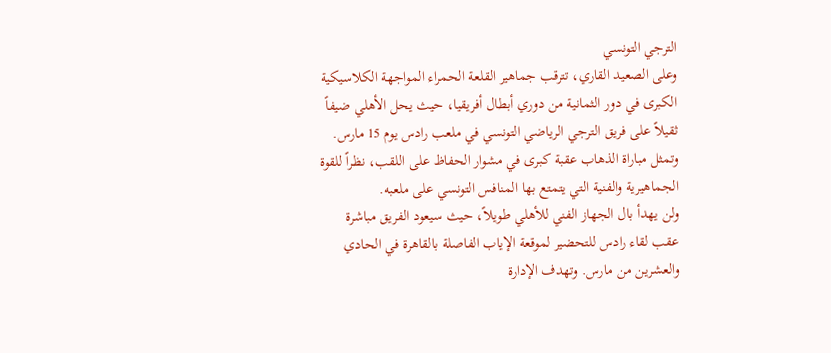الترجي التونسي
وعلى الصعيد القاري، تترقب جماهير القلعة الحمراء المواجهة الكلاسيكية الكبرى في دور الثمانية من دوري أبطال أفريقيا، حيث يحل الأهلي ضيفاً ثقيلاً على فريق الترجي الرياضي التونسي في ملعب رادس يوم 15 مارس. وتمثل مباراة الذهاب عقبة كبرى في مشوار الحفاظ على اللقب، نظراً للقوة الجماهيرية والفنية التي يتمتع بها المنافس التونسي على ملعبه.
ولن يهدأ بال الجهاز الفني للأهلي طويلاً، حيث سيعود الفريق مباشرة عقب لقاء رادس للتحضير لموقعة الإياب الفاصلة بالقاهرة في الحادي والعشرين من مارس. وتهدف الإدارة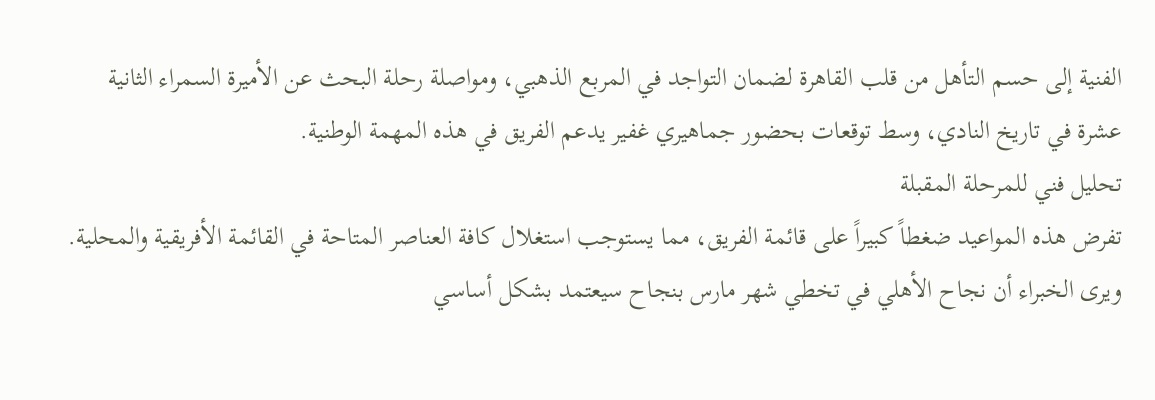الفنية إلى حسم التأهل من قلب القاهرة لضمان التواجد في المربع الذهبي، ومواصلة رحلة البحث عن الأميرة السمراء الثانية عشرة في تاريخ النادي، وسط توقعات بحضور جماهيري غفير يدعم الفريق في هذه المهمة الوطنية.
تحليل فني للمرحلة المقبلة
تفرض هذه المواعيد ضغطاً كبيراً على قائمة الفريق، مما يستوجب استغلال كافة العناصر المتاحة في القائمة الأفريقية والمحلية. ويرى الخبراء أن نجاح الأهلي في تخطي شهر مارس بنجاح سيعتمد بشكل أساسي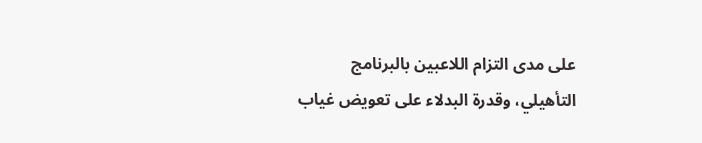على مدى التزام اللاعبين بالبرنامج التأهيلي، وقدرة البدلاء على تعويض غياب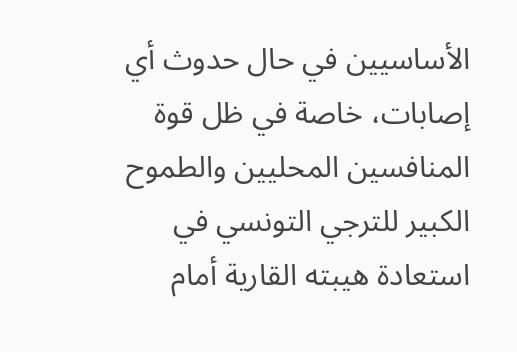الأساسيين في حال حدوث أي إصابات، خاصة في ظل قوة المنافسين المحليين والطموح الكبير للترجي التونسي في استعادة هيبته القارية أمام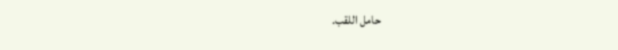حامل اللقب.